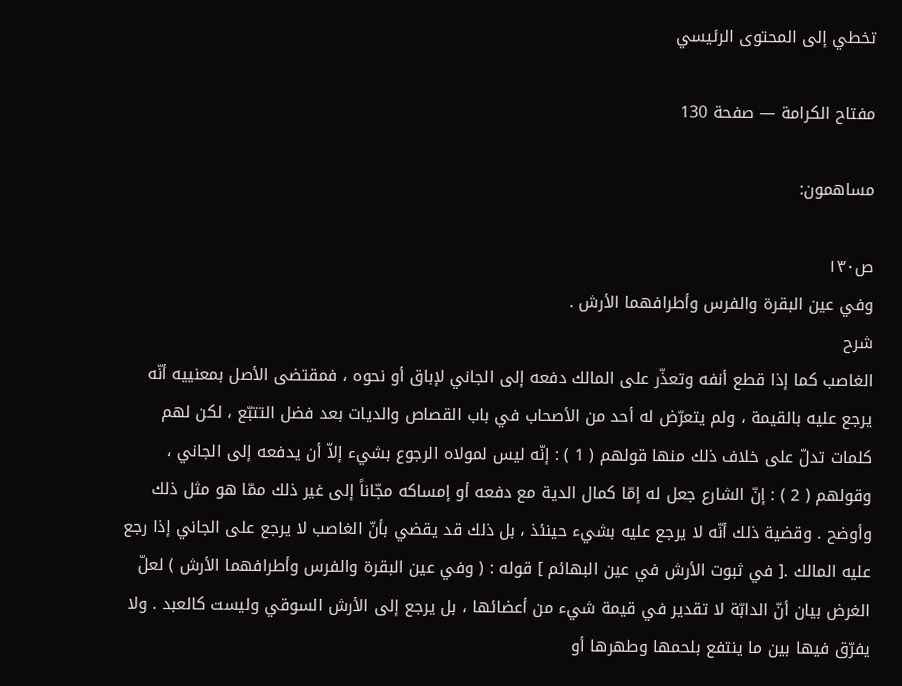تخطي إلى المحتوى الرئيسي

مفتاح الكرامة — صفحة 130

مساهمون:

ص١٣٠
وفي عين البقرة والفرس وأطرافهما الأرش .
شرح
الغاصب كما إذا قطع أنفه وتعذّر على المالك دفعه إلى الجاني لإباق أو نحوه ، فمقتضى الأصل بمعنييه أنّه يرجع عليه بالقيمة ، ولم يتعرّض له أحد من الأصحاب في باب القصاص والديات بعد فضل التتبّع ، لكن لهم كلمات تدلّ على خلاف ذلك منها قولهم ( 1 ) : إنّه ليس لمولاه الرجوع بشيء إلاّ أن يدفعه إلى الجاني ، وقولهم ( 2 ) : إنّ الشارع جعل له إمّا كمال الدية مع دفعه أو إمساكه مجّاناً إلى غير ذلك ممّا هو مثل ذلك وأوضح . وقضية ذلك أنّه لا يرجع عليه بشيء حينئذ ، بل ذلك قد يقضي بأنّ الغاصب لا يرجع على الجاني إذا رجع عليه المالك .[ في ثبوت الأرش في عين البهائم ] قوله : ( وفي عين البقرة والفرس وأطرافهما الأرش ) لعلّ الغرض بيان أنّ الدابّة لا تقدير في قيمة شيء من أعضائها ، بل يرجع إلى الأرش السوقي وليست كالعبد . ولا يفرّق فيها بين ما ينتفع بلحمها وطهرها أو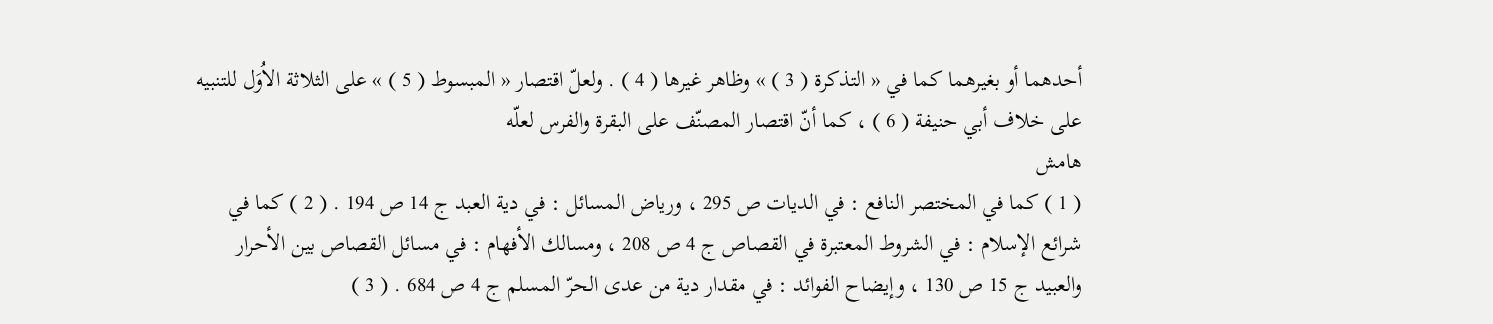أحدهما أو بغيرهما كما في « التذكرة ( 3 ) » وظاهر غيرها ( 4 ) . ولعلّ اقتصار « المبسوط ( 5 ) » على الثلاثة الاُوَل للتنبيه على خلاف أبي حنيفة ( 6 ) ، كما أنّ اقتصار المصنّف على البقرة والفرس لعلّه
هامش
( 1 ) كما في المختصر النافع : في الديات ص 295 ، ورياض المسائل : في دية العبد ج 14 ص 194 . ( 2 ) كما في شرائع الإسلام : في الشروط المعتبرة في القصاص ج 4 ص 208 ، ومسالك الأفهام : في مسائل القصاص بين الأحرار والعبيد ج 15 ص 130 ، وإيضاح الفوائد : في مقدار دية من عدى الحرّ المسلم ج 4 ص 684 . ( 3 )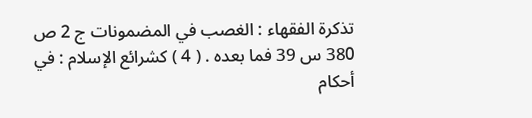تذكرة الفقهاء : الغصب في المضمونات ج 2 ص 380 س 39 فما بعده . ( 4 ) كشرائع الإسلام : في أحكام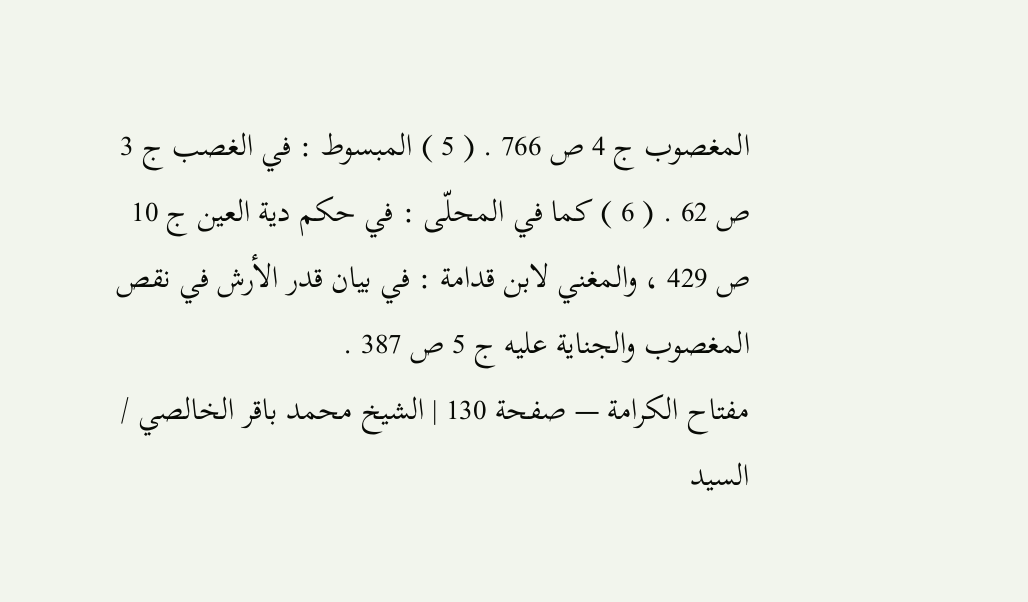المغصوب ج 4 ص 766 . ( 5 ) المبسوط : في الغصب ج 3 ص 62 . ( 6 ) كما في المحلّى : في حكم دية العين ج 10 ص 429 ، والمغني لابن قدامة : في بيان قدر الأرش في نقص المغصوب والجناية عليه ج 5 ص 387 .
مفتاح الكرامة — صفحة 130 | الشيخ محمد باقر الخالصي / السيد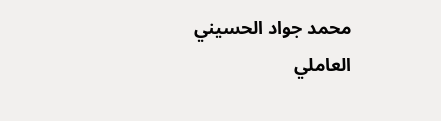محمد جواد الحسيني العاملي